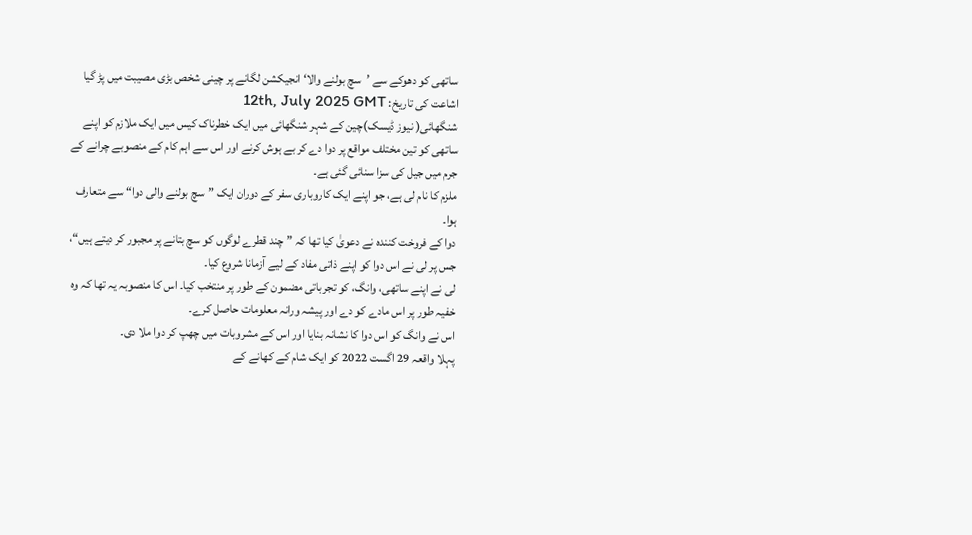ساتھی کو دھوکے سے ’سچ بولنے والا‘ انجیکشن لگانے پر چینی شخص بڑی مصیبت میں پڑ گیا
اشاعت کی تاریخ: 12th, July 2025 GMT
شنگھائی( نیوز ڈیسک)چین کے شہر شنگھائی میں ایک خطرناک کیس میں ایک ملازم کو اپنے ساتھی کو تین مختلف مواقع پر دوا دے کر بے ہوش کرنے اور اس سے اہم کام کے منصوبے چرانے کے جرم میں جیل کی سزا سنائی گئی ہے۔
ملزم کا نام لی ہے، جو اپنے ایک کاروباری سفر کے دوران ایک ”سچ بولنے والی دوا“ سے متعارف ہوا۔
دوا کے فروخت کنندہ نے دعویٰ کیا تھا کہ ”چند قطرے لوگوں کو سچ بتانے پر مجبور کر دیتے ہیں“، جس پر لی نے اس دوا کو اپنے ذاتی مفاد کے لیے آزمانا شروع کیا۔
لی نے اپنے ساتھی، وانگ، کو تجرباتی مضمون کے طور پر منتخب کیا۔ اس کا منصوبہ یہ تھا کہ وہ خفیہ طور پر اس مادے کو دے اور پیشہ ورانہ معلومات حاصل کرے۔
اس نے وانگ کو اس دوا کا نشانہ بنایا اور اس کے مشروبات میں چھپ کر دوا ملا دی۔
پہلا واقعہ 29 اگست 2022 کو ایک شام کے کھانے کے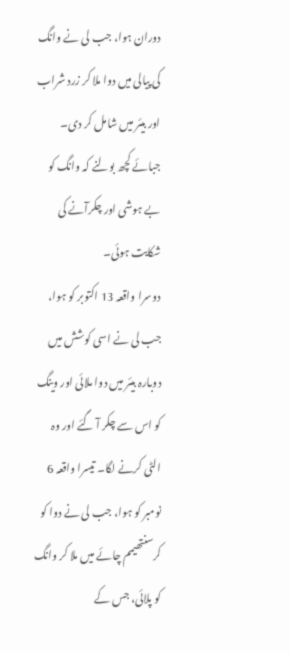دوران ہوا، جب لی نے وانگ کی پیالی میں دوا ملا کر زرد شراب اور بیئر میں شامل کر دی۔ جبائے کچھ بولنے کہ وانگ کو بے ہوشی اور چکرآنے کی شکایت ہوئی۔
دوسرا واقعہ 13 اکتوبر کو ہوا، جب لی نے اسی کوشش میں دوبارہ بیئر میں دوا ملائی اور وینگ کو اس سے چکر آ گئے اور وہ الٹی کرنے لگا۔ تیسرا واقعہ 6 نومبر کو ہوا، جب لی نے دوا کو کرسنتھیمم چائے میں ملا کر وانگ کو پلائی، جس کے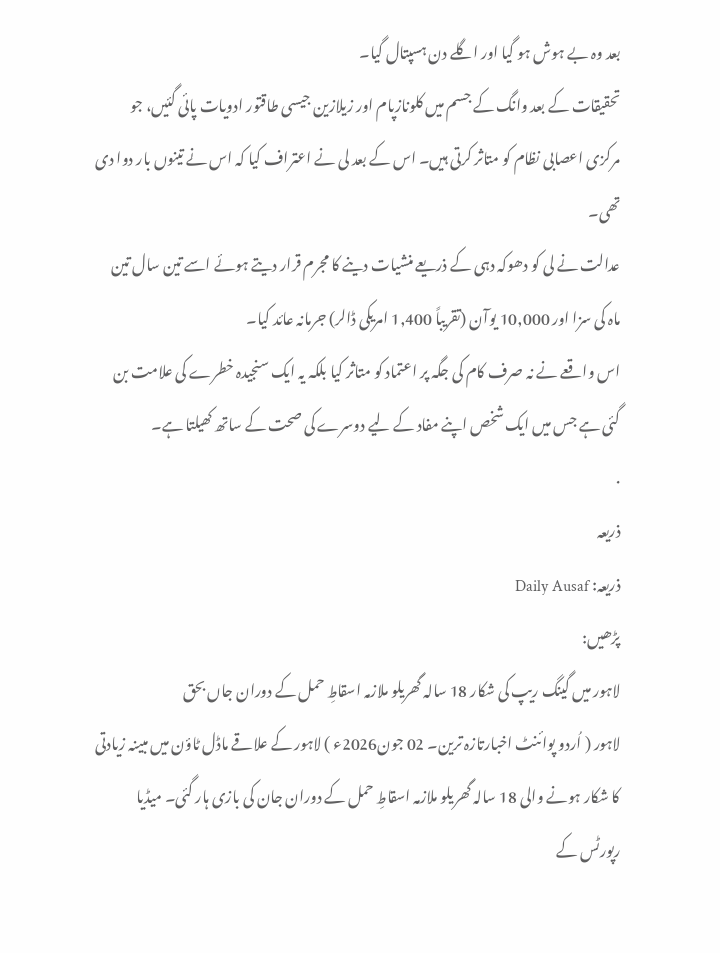بعد وہ بے ہوش ہو گیا اور اگلے دن ہسپتال گیا۔
تحقیقات کے بعد وانگ کے جسم میں کلونازپام اور زیلازین جیسی طاقتور ادویات پائی گئیں، جو مرکزی اعصابی نظام کو متاثر کرتی ہیں۔ اس کے بعد لی نے اعتراف کیا کہ اس نے تینوں بار دوا دی تھی۔
عدالت نے لی کو دھوکہ دہی کے ذریعے منشیات دینے کا مجرم قرار دیتے ہوئے اسے تین سال تین ماہ کی سزا اور 10,000 یوآن (تقریباً 1,400 امریکی ڈالر) جرمانہ عائد کیا۔
اس واقعے نے نہ صرف کام کی جگہ پر اعتماد کو متاثر کیا بلکہ یہ ایک سنجیدہ خطرے کی علامت بن گئی ہے جس میں ایک شخص اپنے مفاد کے لیے دوسرے کی صحت کے ساتھ کھیلتا ہے۔
.
ذریعہ
ذریعہ: Daily Ausaf
پڑھیں:
لاہور میں گینگ ریپ کی شکار 18 سالہ گھریلو ملازمہ اسقاطِ حمل کے دوران جاں بحق
لاہور ( اُردو پوائنٹ اخبارتازہ ترین۔ 02 جون2026ء ) لاہور کے علاقے ماڈل ٹاؤن میں مبینہ زیادتی کا شکار ہونے والی 18 سالہ گھریلو ملازمہ اسقاطِ حمل کے دوران جان کی بازی ہار گئی۔ میڈیا رپورٹس کے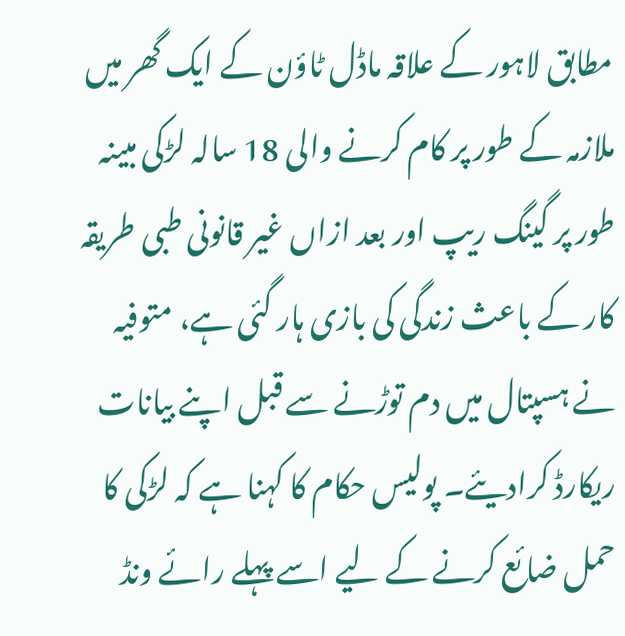مطابق لاہور کے علاقہ ماڈل ٹاؤن کے ایک گھر میں ملازمہ کے طور پر کام کرنے والی 18 سالہ لڑکی مبینہ طور پر گینگ ریپ اور بعد ازاں غیر قانونی طبی طریقہ کار کے باعث زندگی کی بازی ہار گئی ہے، متوفیہ نے ہسپتال میں دم توڑنے سے قبل اپنے بیانات ریکارڈ کرادیئے۔ پولیس حکام کا کہنا ہے کہ لڑکی کا حمل ضائع کرنے کے لیے اسے پہلے رائے ونڈ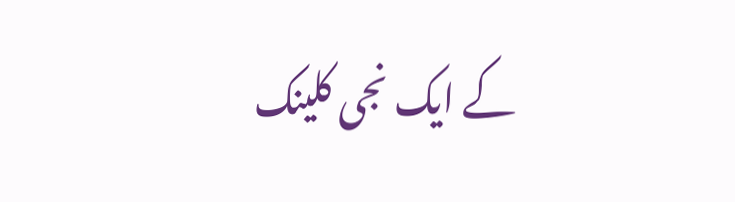کے ایک نجی کلینک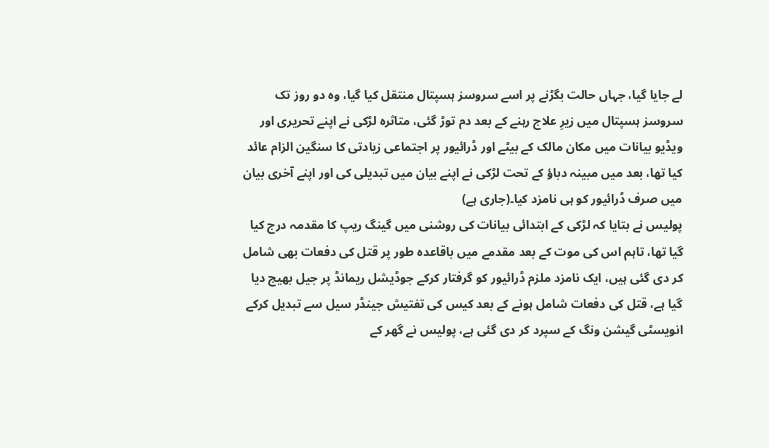لے جایا گیا، جہاں حالت بگڑنے پر اسے سروسز ہسپتال منتقل کیا گیا، وہ دو روز تک سروسز ہسپتال میں زیرِ علاج رہنے کے بعد دم توڑ گئی، متاثرہ لڑکی نے اپنے تحریری اور ویڈیو بیانات میں مکان مالک کے بیٹے اور ڈرائیور پر اجتماعی زیادتی کا سنگین الزام عائد کیا تھا، بعد میں مبینہ دباؤ کے تحت لڑکی نے اپنے بیان میں تبدیلی کی اور اپنے آخری بیان میں صرف ڈرائیور کو ہی نامزد کیا۔(جاری ہے)
پولیس نے بتایا کہ لڑکی کے ابتدائی بیانات کی روشنی میں گینگ ریپ کا مقدمہ درج کیا گیا تھا، تاہم اس کی موت کے بعد مقدمے میں باقاعدہ طور پر قتل کی دفعات بھی شامل کر دی گئی ہیں، ایک نامزد ملزم ڈرائیور کو گرفتار کرکے جوڈیشل ریمانڈ پر جیل بھیج دیا گیا ہے، قتل کی دفعات شامل ہونے کے بعد کیس کی تفتیش جینڈر سیل سے تبدیل کرکے انویسٹی گیشن ونگ کے سپرد کر دی گئی ہے، پولیس نے گھر کے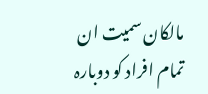مالکان سمیت ان تمام افراد کو دوبارہ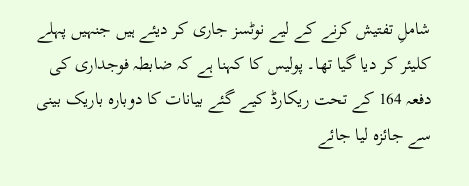شاملِ تفتیش کرنے کے لیے نوٹسز جاری کر دیئے ہیں جنہیں پہلے کلیئر کر دیا گیا تھا۔ پولیس کا کہنا ہے کہ ضابطہ فوجداری کی دفعہ 164 کے تحت ریکارڈ کیے گئے بیانات کا دوبارہ باریک بینی سے جائزہ لیا جائے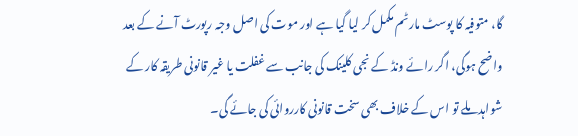گا، متوفیہ کا پوسٹ مارٹم مکمل کر لیا گیا ہے اور موت کی اصل وجہ رپورٹ آنے کے بعد واضح ہوگی، اگر رائے ونڈ کے نجی کلینک کی جانب سے غفلت یا غیر قانونی طریقہ کار کے شواہد ملے تو اس کے خلاف بھی سخت قانونی کارروائی کی جائے گی۔